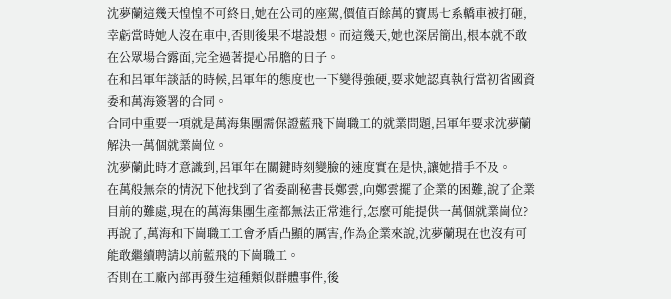沈夢蘭這幾天惶惶不可終日,她在公司的座駕,價值百餘萬的寶馬七系轎車被打砸,幸虧當時她人沒在車中,否則後果不堪設想。而這幾天,她也深居簡出,根本就不敢在公眾場合露面,完全過著提心吊膽的日子。
在和呂軍年談話的時候,呂軍年的態度也一下變得強硬,要求她認真執行當初省國資委和萬海簽署的合同。
合同中重要一項就是萬海集團需保證藍飛下崗職工的就業問題,呂軍年要求沈夢蘭解決一萬個就業崗位。
沈夢蘭此時才意識到,呂軍年在關鍵時刻變臉的速度實在是快,讓她措手不及。
在萬般無奈的情況下他找到了省委副秘書長鄭雲,向鄭雲擺了企業的困難,說了企業目前的難處,現在的萬海集團生產都無法正常進行,怎麼可能提供一萬個就業崗位?
再說了,萬海和下崗職工工會矛盾凸顯的厲害,作為企業來說,沈夢蘭現在也沒有可能敢繼續聘請以前藍飛的下崗職工。
否則在工廠內部再發生這種類似群體事件,後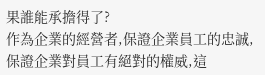果誰能承擔得了?
作為企業的經營者,保證企業員工的忠誠,保證企業對員工有絕對的權威,這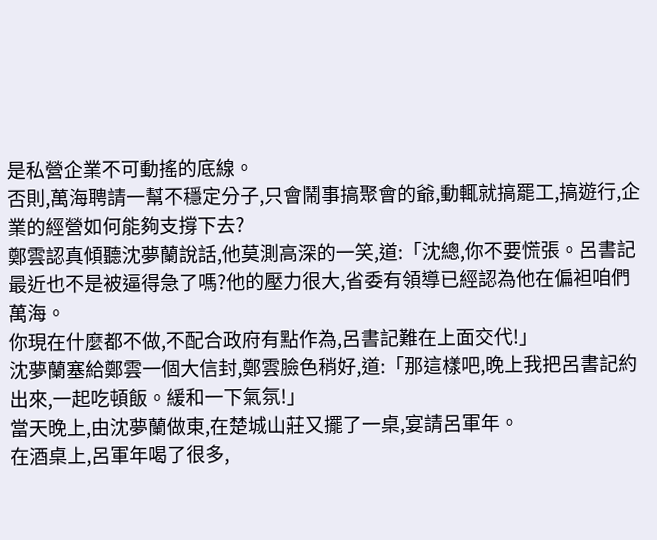是私營企業不可動搖的底線。
否則,萬海聘請一幫不穩定分子,只會鬧事搞聚會的爺,動輒就搞罷工,搞遊行,企業的經營如何能夠支撐下去?
鄭雲認真傾聽沈夢蘭說話,他莫測高深的一笑,道:「沈總,你不要慌張。呂書記最近也不是被逼得急了嗎?他的壓力很大,省委有領導已經認為他在偏袒咱們萬海。
你現在什麼都不做,不配合政府有點作為,呂書記難在上面交代!」
沈夢蘭塞給鄭雲一個大信封,鄭雲臉色稍好,道:「那這樣吧,晚上我把呂書記約出來,一起吃頓飯。緩和一下氣氛!」
當天晚上,由沈夢蘭做東,在楚城山莊又擺了一桌,宴請呂軍年。
在酒桌上,呂軍年喝了很多,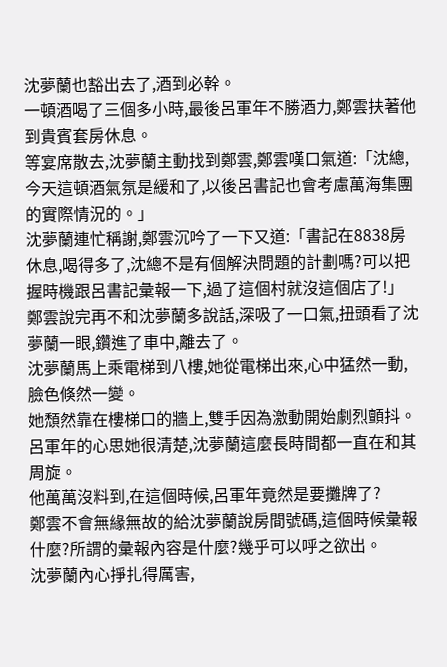沈夢蘭也豁出去了,酒到必幹。
一頓酒喝了三個多小時,最後呂軍年不勝酒力,鄭雲扶著他到貴賓套房休息。
等宴席散去,沈夢蘭主動找到鄭雲,鄭雲嘆口氣道:「沈總,今天這頓酒氣氛是緩和了,以後呂書記也會考慮萬海集團的實際情況的。」
沈夢蘭連忙稱謝,鄭雲沉吟了一下又道:「書記在8838房休息,喝得多了,沈總不是有個解決問題的計劃嗎?可以把握時機跟呂書記彙報一下,過了這個村就沒這個店了!」
鄭雲說完再不和沈夢蘭多說話,深吸了一口氣,扭頭看了沈夢蘭一眼,鑽進了車中,離去了。
沈夢蘭馬上乘電梯到八樓,她從電梯出來,心中猛然一動,臉色倏然一變。
她頹然靠在樓梯口的牆上,雙手因為激動開始劇烈顫抖。
呂軍年的心思她很清楚,沈夢蘭這麼長時間都一直在和其周旋。
他萬萬沒料到,在這個時候,呂軍年竟然是要攤牌了?
鄭雲不會無緣無故的給沈夢蘭說房間號碼,這個時候彙報什麼?所謂的彙報內容是什麼?幾乎可以呼之欲出。
沈夢蘭內心掙扎得厲害,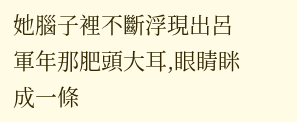她腦子裡不斷浮現出呂軍年那肥頭大耳,眼睛眯成一條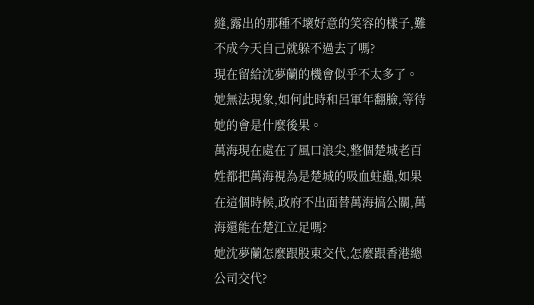縫,露出的那種不壞好意的笑容的樣子,難不成今天自己就躲不過去了嗎?
現在留給沈夢蘭的機會似乎不太多了。
她無法現象,如何此時和呂軍年翻臉,等待她的會是什麼後果。
萬海現在處在了風口浪尖,整個楚城老百姓都把萬海視為是楚城的吸血蛀蟲,如果在這個時候,政府不出面替萬海搞公關,萬海還能在楚江立足嗎?
她沈夢蘭怎麼跟股東交代,怎麼跟香港總公司交代?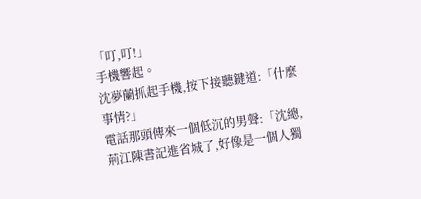「叮,叮!」
手機響起。
沈夢蘭抓起手機,按下接聽鍵道:「什麼事情?」
電話那頭傳來一個低沉的男聲:「沈總,荊江陳書記進省城了,好像是一個人獨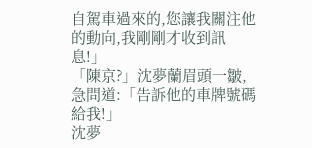自駕車過來的,您讓我關注他的動向,我剛剛才收到訊息!」
「陳京?」沈夢蘭眉頭一皺,急問道:「告訴他的車牌號碼給我!」
沈夢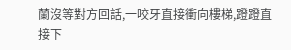蘭沒等對方回話,一咬牙直接衝向樓梯,蹬蹬直接下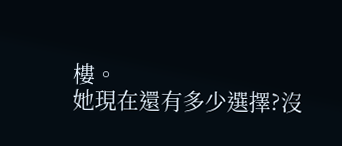樓。
她現在還有多少選擇?沒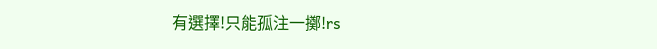有選擇!只能孤注一擲!rs